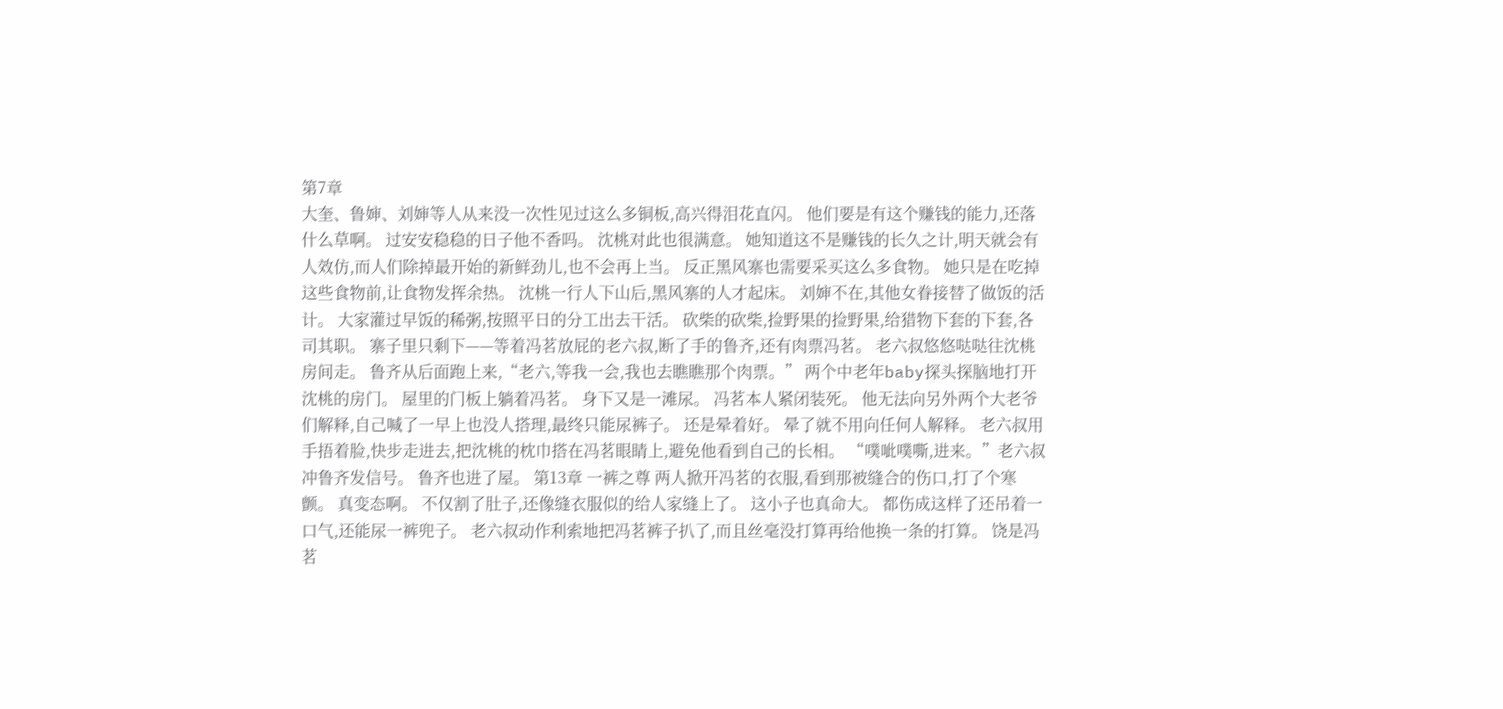第7章
大奎、鲁婶、刘婶等人从来没一次性见过这么多铜板,高兴得泪花直闪。 他们要是有这个赚钱的能力,还落什么草啊。 过安安稳稳的日子他不香吗。 沈桃对此也很满意。 她知道这不是赚钱的长久之计,明天就会有人效仿,而人们除掉最开始的新鲜劲儿,也不会再上当。 反正黑风寨也需要采买这么多食物。 她只是在吃掉这些食物前,让食物发挥余热。 沈桃一行人下山后,黑风寨的人才起床。 刘婶不在,其他女眷接替了做饭的活计。 大家灌过早饭的稀粥,按照平日的分工出去干活。 砍柴的砍柴,捡野果的捡野果,给猎物下套的下套,各司其职。 寨子里只剩下——等着冯茗放屁的老六叔,断了手的鲁齐,还有肉票冯茗。 老六叔悠悠哒哒往沈桃房间走。 鲁齐从后面跑上来,“老六,等我一会,我也去瞧瞧那个肉票。” 两个中老年baby探头探脑地打开沈桃的房门。 屋里的门板上躺着冯茗。 身下又是一滩尿。 冯茗本人紧闭装死。 他无法向另外两个大老爷们解释,自己喊了一早上也没人搭理,最终只能尿裤子。 还是晕着好。 晕了就不用向任何人解释。 老六叔用手捂着脸,快步走进去,把沈桃的枕巾搭在冯茗眼睛上,避免他看到自己的长相。 “噗呲噗嘶,进来。”老六叔冲鲁齐发信号。 鲁齐也进了屋。 第13章 一裤之尊 两人掀开冯茗的衣服,看到那被缝合的伤口,打了个寒颤。 真变态啊。 不仅割了肚子,还像缝衣服似的给人家缝上了。 这小子也真命大。 都伤成这样了还吊着一口气,还能尿一裤兜子。 老六叔动作利索地把冯茗裤子扒了,而且丝毫没打算再给他换一条的打算。 饶是冯茗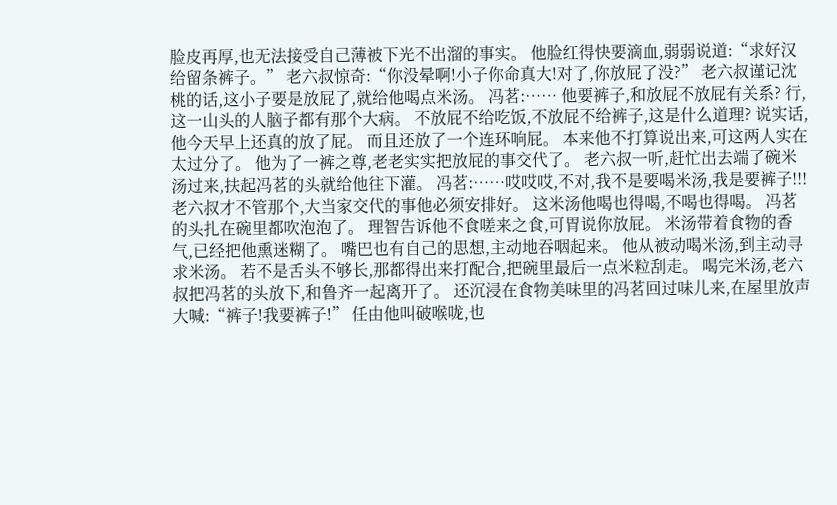脸皮再厚,也无法接受自己薄被下光不出溜的事实。 他脸红得快要滴血,弱弱说道:“求好汉给留条裤子。” 老六叔惊奇:“你没晕啊!小子你命真大!对了,你放屁了没?” 老六叔谨记沈桃的话,这小子要是放屁了,就给他喝点米汤。 冯茗:…… 他要裤子,和放屁不放屁有关系? 行,这一山头的人脑子都有那个大病。 不放屁不给吃饭,不放屁不给裤子,这是什么道理? 说实话,他今天早上还真的放了屁。 而且还放了一个连环响屁。 本来他不打算说出来,可这两人实在太过分了。 他为了一裤之尊,老老实实把放屁的事交代了。 老六叔一听,赶忙出去端了碗米汤过来,扶起冯茗的头就给他往下灌。 冯茗:……哎哎哎,不对,我不是要喝米汤,我是要裤子!!! 老六叔才不管那个,大当家交代的事他必须安排好。 这米汤他喝也得喝,不喝也得喝。 冯茗的头扎在碗里都吹泡泡了。 理智告诉他不食嗟来之食,可胃说你放屁。 米汤带着食物的香气,已经把他熏迷糊了。 嘴巴也有自己的思想,主动地吞咽起来。 他从被动喝米汤,到主动寻求米汤。 若不是舌头不够长,那都得出来打配合,把碗里最后一点米粒刮走。 喝完米汤,老六叔把冯茗的头放下,和鲁齐一起离开了。 还沉浸在食物美味里的冯茗回过味儿来,在屋里放声大喊:“裤子!我要裤子!” 任由他叫破喉咙,也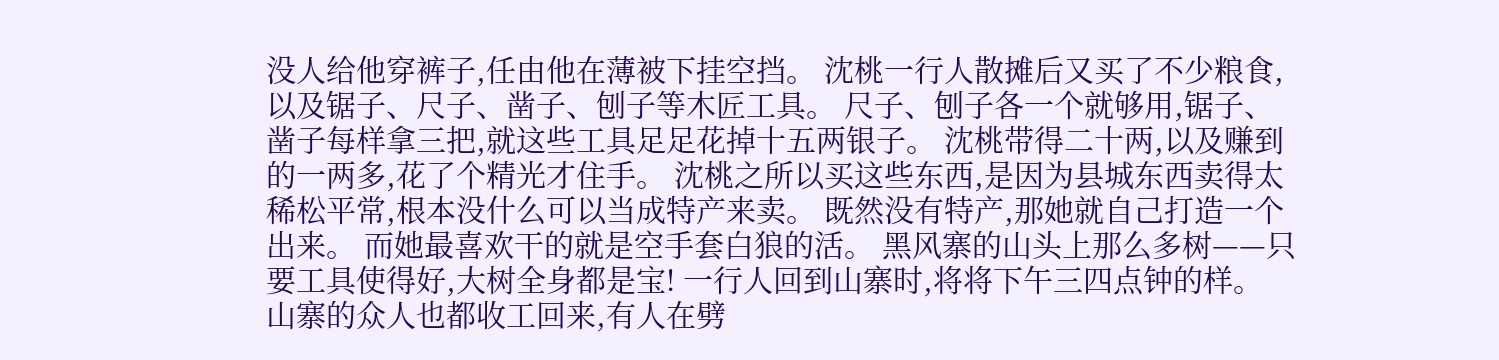没人给他穿裤子,任由他在薄被下挂空挡。 沈桃一行人散摊后又买了不少粮食,以及锯子、尺子、凿子、刨子等木匠工具。 尺子、刨子各一个就够用,锯子、凿子每样拿三把,就这些工具足足花掉十五两银子。 沈桃带得二十两,以及赚到的一两多,花了个精光才住手。 沈桃之所以买这些东西,是因为县城东西卖得太稀松平常,根本没什么可以当成特产来卖。 既然没有特产,那她就自己打造一个出来。 而她最喜欢干的就是空手套白狼的活。 黑风寨的山头上那么多树——只要工具使得好,大树全身都是宝! 一行人回到山寨时,将将下午三四点钟的样。 山寨的众人也都收工回来,有人在劈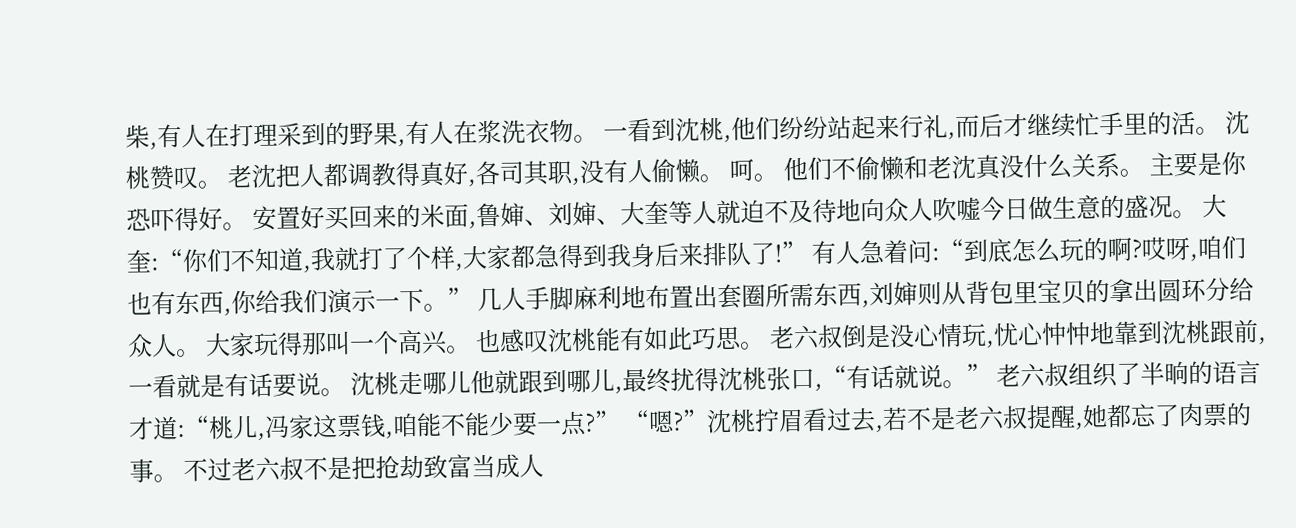柴,有人在打理采到的野果,有人在浆洗衣物。 一看到沈桃,他们纷纷站起来行礼,而后才继续忙手里的活。 沈桃赞叹。 老沈把人都调教得真好,各司其职,没有人偷懒。 呵。 他们不偷懒和老沈真没什么关系。 主要是你恐吓得好。 安置好买回来的米面,鲁婶、刘婶、大奎等人就迫不及待地向众人吹嘘今日做生意的盛况。 大奎:“你们不知道,我就打了个样,大家都急得到我身后来排队了!” 有人急着问:“到底怎么玩的啊?哎呀,咱们也有东西,你给我们演示一下。” 几人手脚麻利地布置出套圈所需东西,刘婶则从背包里宝贝的拿出圆环分给众人。 大家玩得那叫一个高兴。 也感叹沈桃能有如此巧思。 老六叔倒是没心情玩,忧心忡忡地靠到沈桃跟前,一看就是有话要说。 沈桃走哪儿他就跟到哪儿,最终扰得沈桃张口,“有话就说。” 老六叔组织了半晌的语言才道:“桃儿,冯家这票钱,咱能不能少要一点?” “嗯?”沈桃拧眉看过去,若不是老六叔提醒,她都忘了肉票的事。 不过老六叔不是把抢劫致富当成人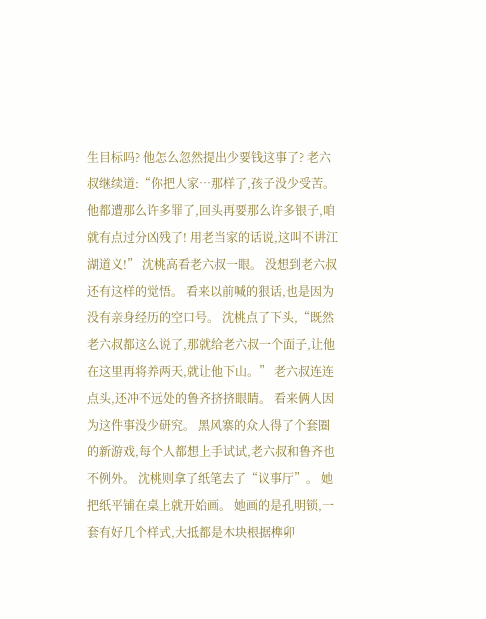生目标吗? 他怎么忽然提出少要钱这事了? 老六叔继续道:“你把人家…那样了,孩子没少受苦。他都遭那么许多罪了,回头再要那么许多银子,咱就有点过分凶残了! 用老当家的话说,这叫不讲江湖道义!” 沈桃高看老六叔一眼。 没想到老六叔还有这样的觉悟。 看来以前喊的狠话,也是因为没有亲身经历的空口号。 沈桃点了下头,“既然老六叔都这么说了,那就给老六叔一个面子,让他在这里再将养两天,就让他下山。” 老六叔连连点头,还冲不远处的鲁齐挤挤眼睛。 看来俩人因为这件事没少研究。 黑风寨的众人得了个套圈的新游戏,每个人都想上手试试,老六叔和鲁齐也不例外。 沈桃则拿了纸笔去了“议事厅”。 她把纸平铺在桌上就开始画。 她画的是孔明锁,一套有好几个样式,大抵都是木块根据榫卯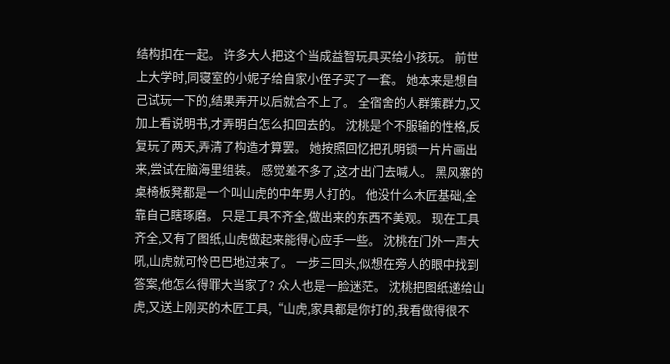结构扣在一起。 许多大人把这个当成益智玩具买给小孩玩。 前世上大学时,同寝室的小妮子给自家小侄子买了一套。 她本来是想自己试玩一下的,结果弄开以后就合不上了。 全宿舍的人群策群力,又加上看说明书,才弄明白怎么扣回去的。 沈桃是个不服输的性格,反复玩了两天,弄清了构造才算罢。 她按照回忆把孔明锁一片片画出来,尝试在脑海里组装。 感觉差不多了,这才出门去喊人。 黑风寨的桌椅板凳都是一个叫山虎的中年男人打的。 他没什么木匠基础,全靠自己瞎琢磨。 只是工具不齐全,做出来的东西不美观。 现在工具齐全,又有了图纸,山虎做起来能得心应手一些。 沈桃在门外一声大吼,山虎就可怜巴巴地过来了。 一步三回头,似想在旁人的眼中找到答案,他怎么得罪大当家了? 众人也是一脸迷茫。 沈桃把图纸递给山虎,又送上刚买的木匠工具,“山虎,家具都是你打的,我看做得很不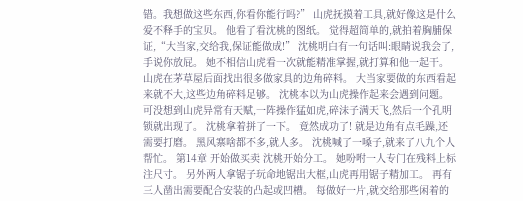错。我想做这些东西,你看你能行吗?” 山虎抚摸着工具,就好像这是什么爱不释手的宝贝。 他看了看沈桃的图纸。 觉得超简单的,就拍着胸脯保证,“大当家,交给我,保证能做成!” 沈桃明白有一句话叫:眼睛说我会了,手说你放屁。 她不相信山虎看一次就能精准掌握,就打算和他一起干。 山虎在茅草屋后面找出很多做家具的边角碎料。 大当家要做的东西看起来就不大,这些边角碎料足够。 沈桃本以为山虎操作起来会遇到问题。 可没想到山虎异常有天赋,一阵操作猛如虎,碎沫子满天飞,然后一个孔明锁就出现了。 沈桃拿着拼了一下。 竟然成功了! 就是边角有点毛躁,还需要打磨。 黑风寨啥都不多,就人多。 沈桃喊了一嗓子,就来了八九个人帮忙。 第14章 开始做买卖 沈桃开始分工。 她吩咐一人专门在残料上标注尺寸。 另外两人拿锯子玩命地锯出大框,山虎再用锯子精加工。 再有三人凿出需要配合安装的凸起或凹槽。 每做好一片,就交给那些闲着的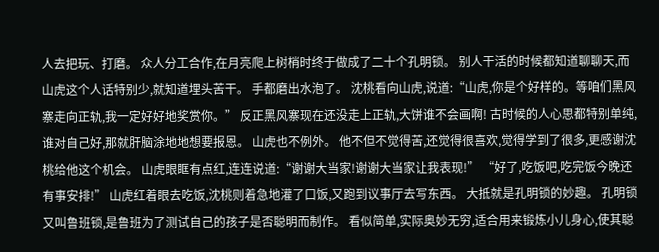人去把玩、打磨。 众人分工合作,在月亮爬上树梢时终于做成了二十个孔明锁。 别人干活的时候都知道聊聊天,而山虎这个人话特别少,就知道埋头苦干。 手都磨出水泡了。 沈桃看向山虎,说道:“山虎,你是个好样的。等咱们黑风寨走向正轨,我一定好好地奖赏你。” 反正黑风寨现在还没走上正轨,大饼谁不会画啊! 古时候的人心思都特别单纯,谁对自己好,那就肝脑涂地地想要报恩。 山虎也不例外。 他不但不觉得苦,还觉得很喜欢,觉得学到了很多,更感谢沈桃给他这个机会。 山虎眼眶有点红,连连说道:“谢谢大当家!谢谢大当家让我表现!” “好了,吃饭吧,吃完饭今晚还有事安排!” 山虎红着眼去吃饭,沈桃则着急地灌了口饭,又跑到议事厅去写东西。 大抵就是孔明锁的妙趣。 孔明锁又叫鲁班锁,是鲁班为了测试自己的孩子是否聪明而制作。 看似简单,实际奥妙无穷,适合用来锻炼小儿身心,使其聪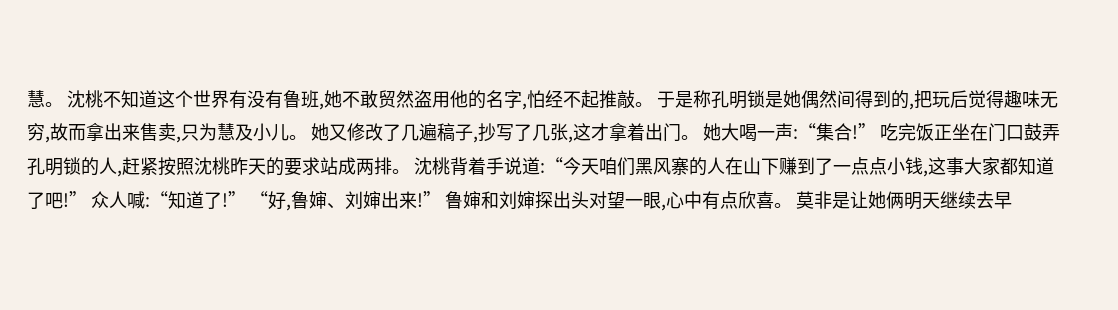慧。 沈桃不知道这个世界有没有鲁班,她不敢贸然盗用他的名字,怕经不起推敲。 于是称孔明锁是她偶然间得到的,把玩后觉得趣味无穷,故而拿出来售卖,只为慧及小儿。 她又修改了几遍稿子,抄写了几张,这才拿着出门。 她大喝一声:“集合!” 吃完饭正坐在门口鼓弄孔明锁的人,赶紧按照沈桃昨天的要求站成两排。 沈桃背着手说道:“今天咱们黑风寨的人在山下赚到了一点点小钱,这事大家都知道了吧!” 众人喊:“知道了!” “好,鲁婶、刘婶出来!” 鲁婶和刘婶探出头对望一眼,心中有点欣喜。 莫非是让她俩明天继续去早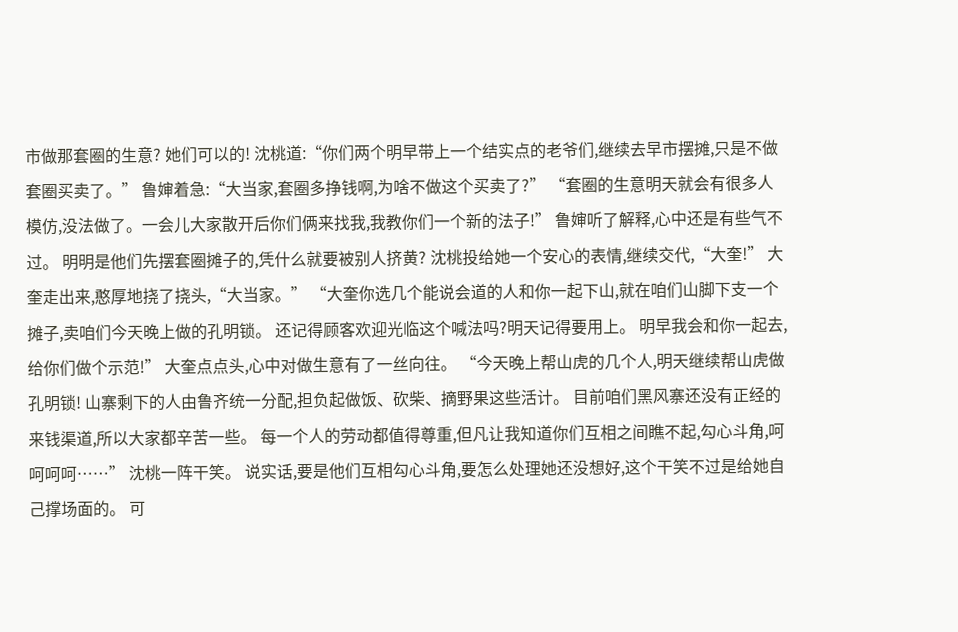市做那套圈的生意? 她们可以的! 沈桃道:“你们两个明早带上一个结实点的老爷们,继续去早市摆摊,只是不做套圈买卖了。” 鲁婶着急:“大当家,套圈多挣钱啊,为啥不做这个买卖了?” “套圈的生意明天就会有很多人模仿,没法做了。一会儿大家散开后你们俩来找我,我教你们一个新的法子!” 鲁婶听了解释,心中还是有些气不过。 明明是他们先摆套圈摊子的,凭什么就要被别人挤黄? 沈桃投给她一个安心的表情,继续交代,“大奎!” 大奎走出来,憨厚地挠了挠头,“大当家。” “大奎你选几个能说会道的人和你一起下山,就在咱们山脚下支一个摊子,卖咱们今天晚上做的孔明锁。 还记得顾客欢迎光临这个喊法吗?明天记得要用上。 明早我会和你一起去,给你们做个示范!” 大奎点点头,心中对做生意有了一丝向往。 “今天晚上帮山虎的几个人,明天继续帮山虎做孔明锁! 山寨剩下的人由鲁齐统一分配,担负起做饭、砍柴、摘野果这些活计。 目前咱们黑风寨还没有正经的来钱渠道,所以大家都辛苦一些。 每一个人的劳动都值得尊重,但凡让我知道你们互相之间瞧不起,勾心斗角,呵呵呵呵……” 沈桃一阵干笑。 说实话,要是他们互相勾心斗角,要怎么处理她还没想好,这个干笑不过是给她自己撑场面的。 可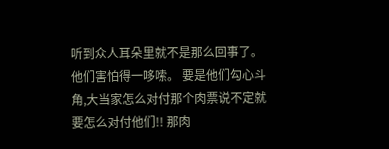听到众人耳朵里就不是那么回事了。 他们害怕得一哆嗦。 要是他们勾心斗角,大当家怎么对付那个肉票说不定就要怎么对付他们!! 那肉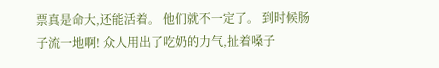票真是命大,还能活着。 他们就不一定了。 到时候肠子流一地啊! 众人用出了吃奶的力气,扯着嗓子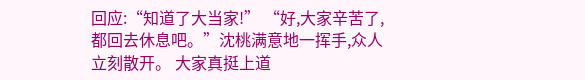回应:“知道了大当家!” “好,大家辛苦了,都回去休息吧。”沈桃满意地一挥手,众人立刻散开。 大家真挺上道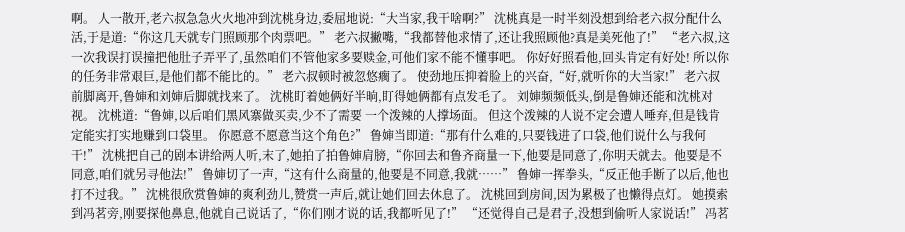啊。 人一散开,老六叔急急火火地冲到沈桃身边,委屈地说:“大当家,我干啥啊?” 沈桃真是一时半刻没想到给老六叔分配什么活,于是道:“你这几天就专门照顾那个肉票吧。” 老六叔撇嘴,“我都替他求情了,还让我照顾他?真是美死他了!” “老六叔,这一次我误打误撞把他肚子弄平了,虽然咱们不管他家多要赎金,可他们家不能不懂事吧。 你好好照看他,回头肯定有好处! 所以你的任务非常艰巨,是他们都不能比的。” 老六叔顿时被忽悠瘸了。 使劲地压抑着脸上的兴奋,“好,就听你的大当家!” 老六叔前脚离开,鲁婶和刘婶后脚就找来了。 沈桃盯着她俩好半晌,盯得她俩都有点发毛了。 刘婶频频低头,倒是鲁婶还能和沈桃对视。 沈桃道:“鲁婶,以后咱们黑风寨做买卖,少不了需要 一个泼辣的人撑场面。 但这个泼辣的人说不定会遭人唾弃,但是钱肯定能实打实地赚到口袋里。 你愿意不愿意当这个角色?” 鲁婶当即道:“那有什么难的,只要钱进了口袋,他们说什么与我何干!” 沈桃把自己的剧本讲给两人听,末了,她拍了拍鲁婶肩膀,“你回去和鲁齐商量一下,他要是同意了,你明天就去。他要是不同意,咱们就另寻他法!” 鲁婶切了一声,“这有什么商量的,他要是不同意,我就……” 鲁婶一挥拳头,“反正他手断了以后,他也打不过我。” 沈桃很欣赏鲁婶的爽利劲儿,赞赏一声后,就让她们回去休息了。 沈桃回到房间,因为累极了也懒得点灯。 她摸索到冯茗旁,刚要探他鼻息,他就自己说话了,“你们刚才说的话,我都听见了!” “还觉得自己是君子,没想到偷听人家说话!” 冯茗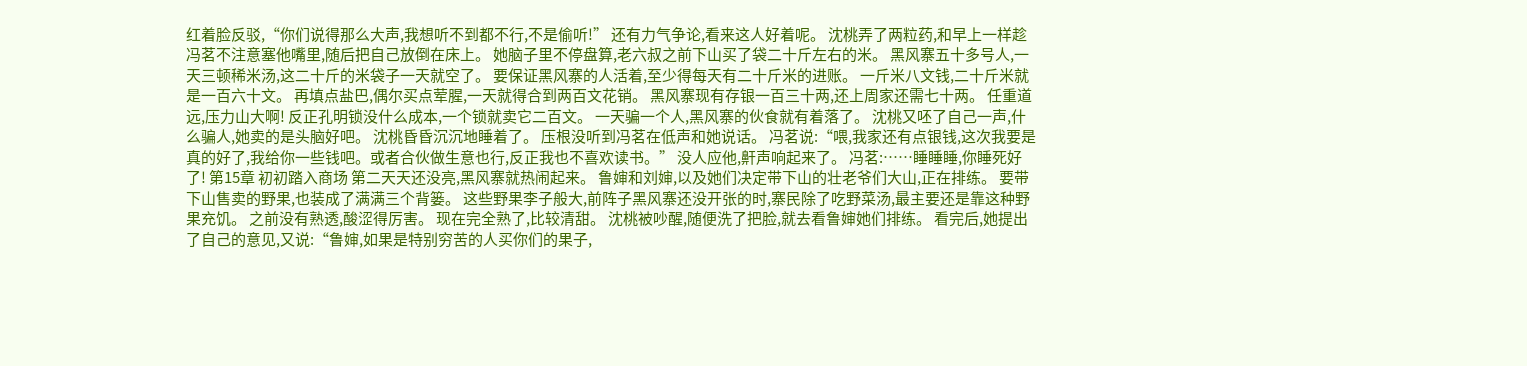红着脸反驳,“你们说得那么大声,我想听不到都不行,不是偷听!” 还有力气争论,看来这人好着呢。 沈桃弄了两粒药,和早上一样趁冯茗不注意塞他嘴里,随后把自己放倒在床上。 她脑子里不停盘算,老六叔之前下山买了袋二十斤左右的米。 黑风寨五十多号人,一天三顿稀米汤,这二十斤的米袋子一天就空了。 要保证黑风寨的人活着,至少得每天有二十斤米的进账。 一斤米八文钱,二十斤米就是一百六十文。 再填点盐巴,偶尔买点荤腥,一天就得合到两百文花销。 黑风寨现有存银一百三十两,还上周家还需七十两。 任重道远,压力山大啊! 反正孔明锁没什么成本,一个锁就卖它二百文。 一天骗一个人,黑风寨的伙食就有着落了。 沈桃又呸了自己一声,什么骗人,她卖的是头脑好吧。 沈桃昏昏沉沉地睡着了。 压根没听到冯茗在低声和她说话。 冯茗说:“喂,我家还有点银钱,这次我要是真的好了,我给你一些钱吧。或者合伙做生意也行,反正我也不喜欢读书。” 没人应他,鼾声响起来了。 冯茗:……睡睡睡,你睡死好了! 第15章 初初踏入商场 第二天天还没亮,黑风寨就热闹起来。 鲁婶和刘婶,以及她们决定带下山的壮老爷们大山,正在排练。 要带下山售卖的野果,也装成了满满三个背篓。 这些野果李子般大,前阵子黑风寨还没开张的时,寨民除了吃野菜汤,最主要还是靠这种野果充饥。 之前没有熟透,酸涩得厉害。 现在完全熟了,比较清甜。 沈桃被吵醒,随便洗了把脸,就去看鲁婶她们排练。 看完后,她提出了自己的意见,又说:“鲁婶,如果是特别穷苦的人买你们的果子,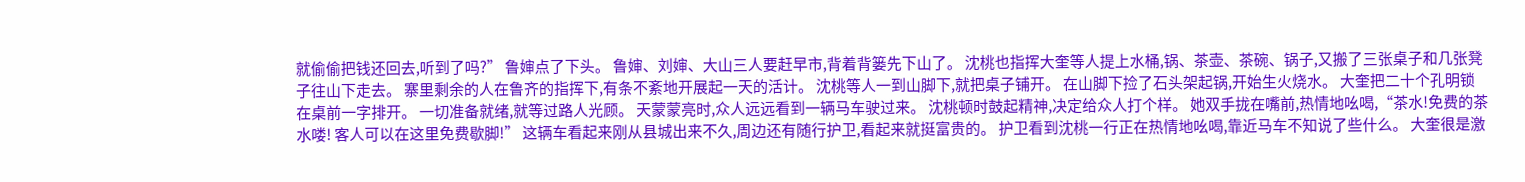就偷偷把钱还回去,听到了吗?” 鲁婶点了下头。 鲁婶、刘婶、大山三人要赶早市,背着背篓先下山了。 沈桃也指挥大奎等人提上水桶,锅、茶壶、茶碗、锅子,又搬了三张桌子和几张凳子往山下走去。 寨里剩余的人在鲁齐的指挥下,有条不紊地开展起一天的活计。 沈桃等人一到山脚下,就把桌子铺开。 在山脚下捡了石头架起锅,开始生火烧水。 大奎把二十个孔明锁在桌前一字排开。 一切准备就绪,就等过路人光顾。 天蒙蒙亮时,众人远远看到一辆马车驶过来。 沈桃顿时鼓起精神,决定给众人打个样。 她双手拢在嘴前,热情地吆喝,“茶水!免费的茶水喽! 客人可以在这里免费歇脚!” 这辆车看起来刚从县城出来不久,周边还有随行护卫,看起来就挺富贵的。 护卫看到沈桃一行正在热情地吆喝,靠近马车不知说了些什么。 大奎很是激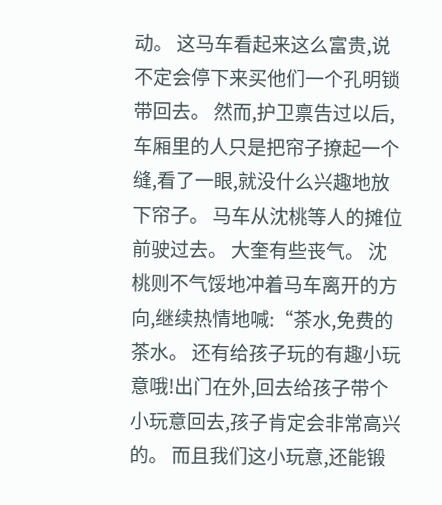动。 这马车看起来这么富贵,说不定会停下来买他们一个孔明锁带回去。 然而,护卫禀告过以后,车厢里的人只是把帘子撩起一个缝,看了一眼,就没什么兴趣地放下帘子。 马车从沈桃等人的摊位前驶过去。 大奎有些丧气。 沈桃则不气馁地冲着马车离开的方向,继续热情地喊:“茶水,免费的茶水。 还有给孩子玩的有趣小玩意哦!出门在外,回去给孩子带个小玩意回去,孩子肯定会非常高兴的。 而且我们这小玩意,还能锻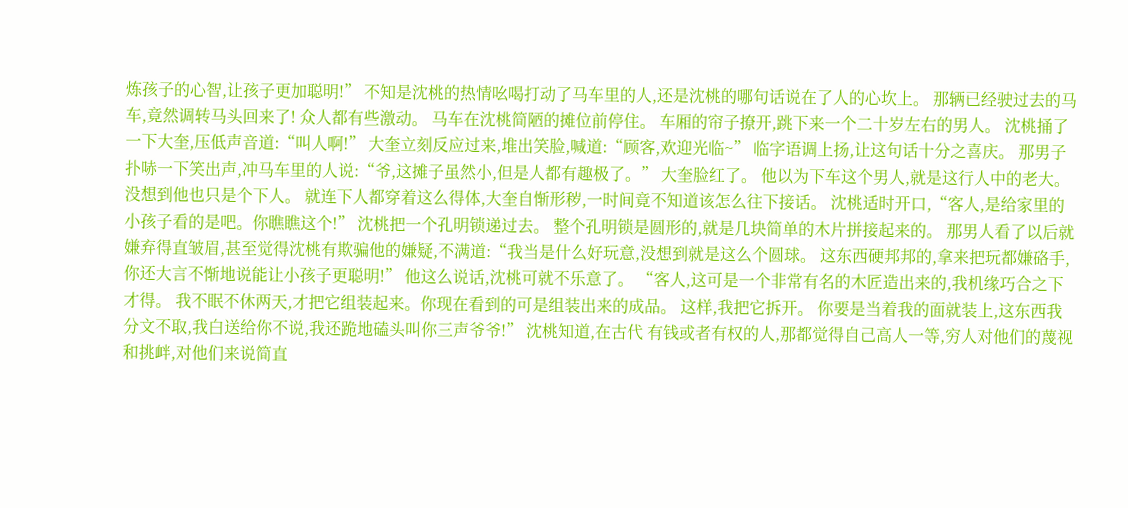炼孩子的心智,让孩子更加聪明!” 不知是沈桃的热情吆喝打动了马车里的人,还是沈桃的哪句话说在了人的心坎上。 那辆已经驶过去的马车,竟然调转马头回来了! 众人都有些激动。 马车在沈桃简陋的摊位前停住。 车厢的帘子撩开,跳下来一个二十岁左右的男人。 沈桃捅了一下大奎,压低声音道:“叫人啊!” 大奎立刻反应过来,堆出笑脸,喊道:“顾客,欢迎光临~” 临字语调上扬,让这句话十分之喜庆。 那男子扑哧一下笑出声,冲马车里的人说:“爷,这摊子虽然小,但是人都有趣极了。” 大奎脸红了。 他以为下车这个男人,就是这行人中的老大。 没想到他也只是个下人。 就连下人都穿着这么得体,大奎自惭形秽,一时间竟不知道该怎么往下接话。 沈桃适时开口,“客人,是给家里的小孩子看的是吧。你瞧瞧这个!” 沈桃把一个孔明锁递过去。 整个孔明锁是圆形的,就是几块简单的木片拼接起来的。 那男人看了以后就嫌弃得直皱眉,甚至觉得沈桃有欺骗他的嫌疑,不满道:“我当是什么好玩意,没想到就是这么个圆球。 这东西硬邦邦的,拿来把玩都嫌硌手,你还大言不惭地说能让小孩子更聪明!” 他这么说话,沈桃可就不乐意了。 “客人,这可是一个非常有名的木匠造出来的,我机缘巧合之下才得。 我不眠不休两天,才把它组装起来。你现在看到的可是组装出来的成品。 这样,我把它拆开。 你要是当着我的面就装上,这东西我分文不取,我白送给你不说,我还跪地磕头叫你三声爷爷!” 沈桃知道,在古代 有钱或者有权的人,那都觉得自己高人一等,穷人对他们的蔑视和挑衅,对他们来说简直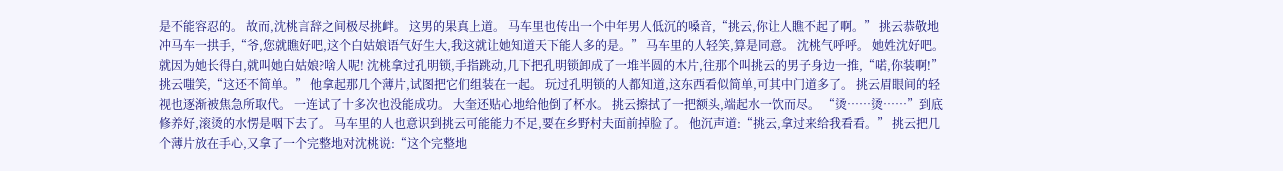是不能容忍的。 故而,沈桃言辞之间极尽挑衅。 这男的果真上道。 马车里也传出一个中年男人低沉的嗓音,“挑云,你让人瞧不起了啊。” 挑云恭敬地冲马车一拱手,“爷,您就瞧好吧,这个白姑娘语气好生大,我这就让她知道天下能人多的是。” 马车里的人轻笑,算是同意。 沈桃气呼呼。 她姓沈好吧。就因为她长得白,就叫她白姑娘?啥人呢! 沈桃拿过孔明锁,手指跳动,几下把孔明锁卸成了一堆半圆的木片,往那个叫挑云的男子身边一推,“喏,你装啊!” 挑云嗤笑,“这还不简单。” 他拿起那几个薄片,试图把它们组装在一起。 玩过孔明锁的人都知道,这东西看似简单,可其中门道多了。 挑云眉眼间的轻视也逐渐被焦急所取代。 一连试了十多次也没能成功。 大奎还贴心地给他倒了杯水。 挑云擦拭了一把额头,端起水一饮而尽。 “烫……烫……”到底修养好,滚烫的水愣是咽下去了。 马车里的人也意识到挑云可能能力不足,要在乡野村夫面前掉脸了。 他沉声道:“挑云,拿过来给我看看。” 挑云把几个薄片放在手心,又拿了一个完整地对沈桃说:“这个完整地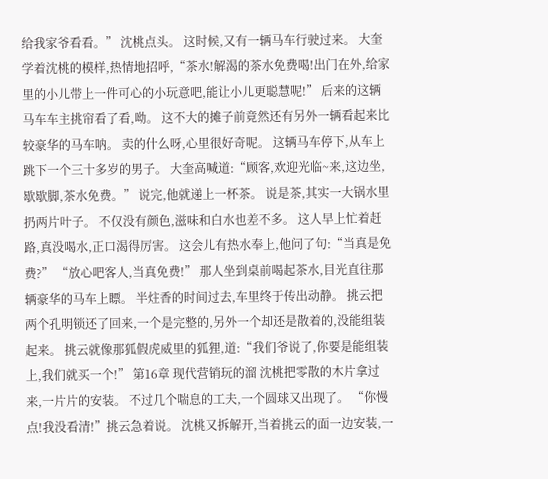给我家爷看看。” 沈桃点头。 这时候,又有一辆马车行驶过来。 大奎学着沈桃的模样,热情地招呼,“茶水!解渴的茶水免费喝!出门在外,给家里的小儿带上一件可心的小玩意吧,能让小儿更聪慧呢!” 后来的这辆马车车主挑帘看了看,呦。 这不大的摊子前竟然还有另外一辆看起来比较豪华的马车呐。 卖的什么呀,心里很好奇呢。 这辆马车停下,从车上跳下一个三十多岁的男子。 大奎高喊道:“顾客,欢迎光临~来,这边坐,歇歇脚,茶水免费。” 说完,他就递上一杯茶。 说是茶,其实一大锅水里扔两片叶子。 不仅没有颜色,滋味和白水也差不多。 这人早上忙着赶路,真没喝水,正口渴得厉害。 这会儿有热水奉上,他问了句:“当真是免费?” “放心吧客人,当真免费!” 那人坐到桌前喝起茶水,目光直往那辆豪华的马车上瞟。 半炷香的时间过去,车里终于传出动静。 挑云把两个孔明锁还了回来,一个是完整的,另外一个却还是散着的,没能组装起来。 挑云就像那狐假虎威里的狐狸,道:“我们爷说了,你要是能组装上,我们就买一个!” 第16章 现代营销玩的溜 沈桃把零散的木片拿过来,一片片的安装。 不过几个喘息的工夫,一个圆球又出现了。 “你慢点!我没看清!”挑云急着说。 沈桃又拆解开,当着挑云的面一边安装,一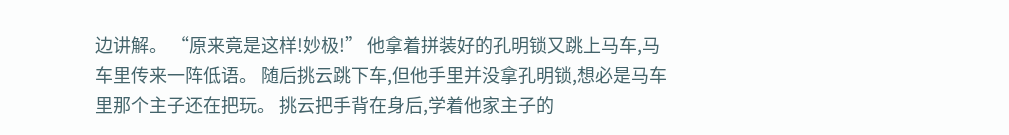边讲解。 “原来竟是这样!妙极!” 他拿着拼装好的孔明锁又跳上马车,马车里传来一阵低语。 随后挑云跳下车,但他手里并没拿孔明锁,想必是马车里那个主子还在把玩。 挑云把手背在身后,学着他家主子的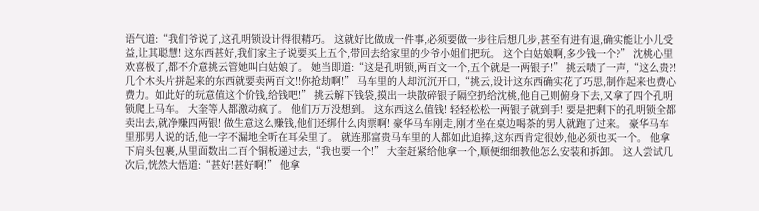语气道:“我们爷说了,这孔明锁设计得很精巧。 这就好比做成一件事,必须要做一步往后想几步,甚至有进有退,确实能让小儿受益,让其聪慧! 这东西甚好,我们家主子说要买上五个,带回去给家里的少爷小姐们把玩。 这个白姑娘啊,多少钱一个?” 沈桃心里欢喜极了,都不介意挑云管她叫白姑娘了。 她当即道:“这是孔明锁,两百文一个,五个就是一两银子!” 挑云啧了一声,“这么贵?!几个木头片拼起来的东西就要卖两百文!!你抢劫啊!” 马车里的人却沉沉开口,“挑云,设计这东西确实花了巧思,制作起来也费心费力。如此好的玩意值这个价钱,给钱吧!” 挑云解下钱袋,摸出一块散碎银子隔空扔给沈桃,他自己则俯身下去,又拿了四个孔明锁爬上马车。 大奎等人都激动疯了。 他们万万没想到。 这东西这么值钱! 轻轻松松一两银子就到手! 要是把剩下的孔明锁全都卖出去,就净赚四两银! 做生意这么赚钱,他们还绑什么肉票啊! 豪华马车刚走,刚才坐在桌边喝茶的男人就跑了过来。 豪华马车里那男人说的话,他一字不漏地全听在耳朵里了。 就连那富贵马车里的人都如此追捧,这东西肯定很妙,他必须也买一个。 他拿下肩头包裹,从里面数出二百个铜板递过去,“我也要一个!” 大奎赶紧给他拿一个,顺便细细教他怎么安装和拆卸。 这人尝试几次后,恍然大悟道:“甚好!甚好啊!” 他拿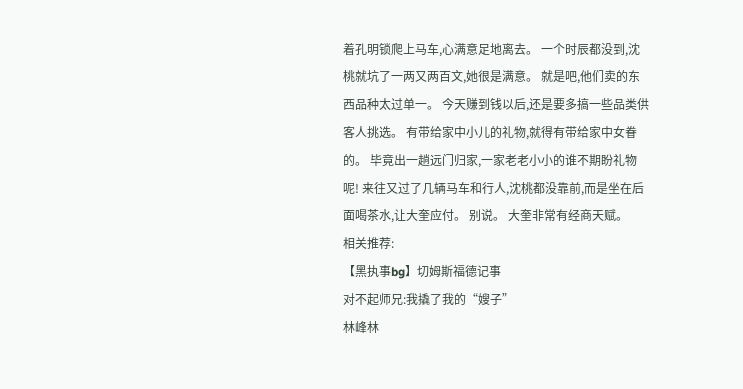着孔明锁爬上马车,心满意足地离去。 一个时辰都没到,沈桃就坑了一两又两百文,她很是满意。 就是吧,他们卖的东西品种太过单一。 今天赚到钱以后,还是要多搞一些品类供客人挑选。 有带给家中小儿的礼物,就得有带给家中女眷的。 毕竟出一趟远门归家,一家老老小小的谁不期盼礼物呢! 来往又过了几辆马车和行人,沈桃都没靠前,而是坐在后面喝茶水,让大奎应付。 别说。 大奎非常有经商天赋。
相关推荐:
【黑执事bg】切姆斯福德记事
对不起师兄:我撬了我的“嫂子”
林峰林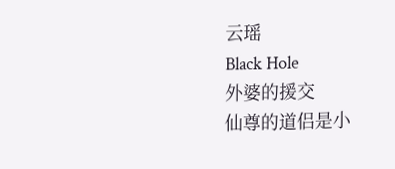云瑶
Black Hole
外婆的援交
仙尊的道侣是小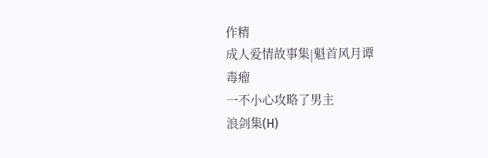作精
成人爱情故事集|魁首风月谭
毒瘤
一不小心攻略了男主
浪剑集(H)